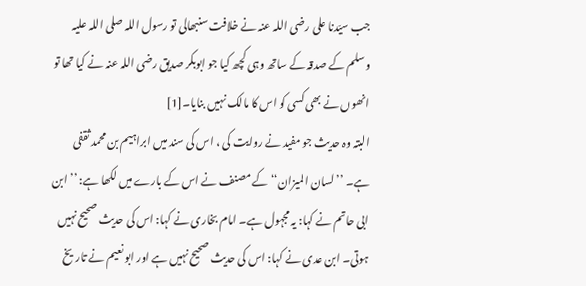جب سیّدنا علی رضی اللہ عنہ نے خلافت سنبھالی تو رسول اللہ صلی اللہ علیہ وسلم کے صدقہ کے ساتھ وہی کچھ کیا جو ابوبکر صدیق رضی اللہ عنہ نے کیا تھا تو انھوں نے بھی کسی کو اس کا مالک نہیں بنایا۔[1]
البتہ وہ حدیث جو مفید نے روایت کی ، اس کی سند میں ابراہیم بن محمد ثقفی ہے۔ ’’لسان المیزان‘‘ کے مصنف نے اس کے بارے میں لکھا ہے: ’’ابن ابی حاتم نے کہا: یہ مجہول ہے۔ امام بخاری نے کہا: اس کی حدیث صحیح نہیں ہوتی۔ ابن عدی نے کہا: اس کی حدیث صحیح نہیں ہے اور ابو نعیم نے تاریخ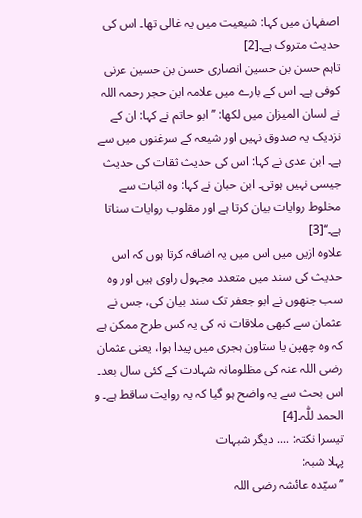اصفہان میں کہا: شیعیت میں یہ غالی تھا۔ اس کی حدیث متروک ہے۔[2]
تاہم حسن بن حسین انصاری حسن بن حسین عرنی کوفی ہے۔ اس کے بارے میں علامہ ابن حجر رحمہ اللہ نے لسان المیزان میں لکھا: ’’ابو حاتم نے کہا: ان کے نزدیک یہ صدوق نہیں اور شیعہ کے سرغنوں میں سے ہے۔ ابن عدی نے کہا: اس کی حدیث ثقات کی حدیث جیسی نہیں ہوتی۔ ابن حبان نے کہا: وہ اثبات سے مخلوط روایات بیان کرتا ہے اور مقلوب روایات سناتا ہے۔‘‘[3]
علاوہ ازیں میں اس میں یہ اضافہ کرتا ہوں کہ اس حدیث کی سند میں متعدد مجہول راوی ہیں اور وہ سب جنھوں نے ابو جعفر تک سند بیان کی، جس نے عثمان سے کبھی ملاقات نہ کی یہ کس طرح ممکن ہے کہ وہ چھپن یا ستاون ہجری میں پیدا ہوا، یعنی عثمان رضی اللہ عنہ کی مظلومانہ شہادت کے کئی سال بعد۔ اس بحث سے یہ واضح ہو گیا کہ یہ روایت ساقط ہے۔ و الحمد للّٰہ۔[4]
تیسرا نکتہ: .... دیگر شبہات
پہلا شبہ:
’’سیّدہ عائشہ رضی اللہ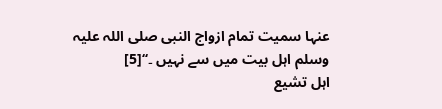عنہا سمیت تمام ازواج النبی صلی اللہ علیہ وسلم اہل بیت میں سے نہیں ۔‘‘[5]
اہل تشیع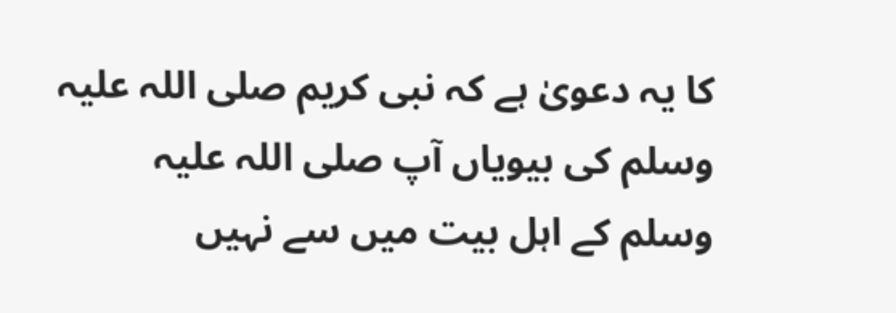کا یہ دعویٰ ہے کہ نبی کریم صلی اللہ علیہ وسلم کی بیویاں آپ صلی اللہ علیہ وسلم کے اہل بیت میں سے نہیں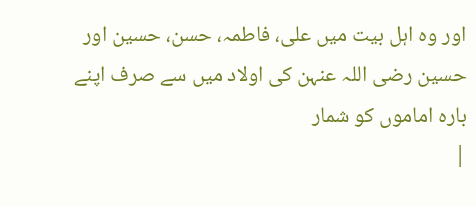اور وہ اہل بیت میں علی، فاطمہ، حسن، حسین اور حسین رضی اللہ عنہن کی اولاد میں سے صرف اپنے بارہ اماموں کو شمار
|